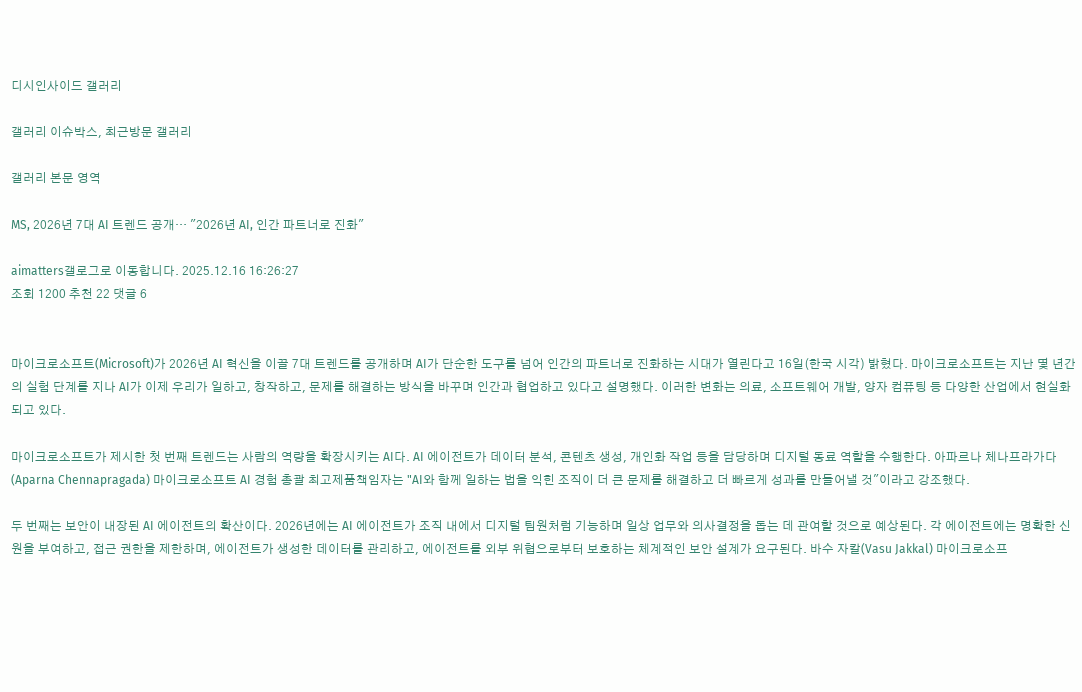디시인사이드 갤러리

갤러리 이슈박스, 최근방문 갤러리

갤러리 본문 영역

MS, 2026년 7대 AI 트렌드 공개… "2026년 AI, 인간 파트너로 진화"

aimatters갤로그로 이동합니다. 2025.12.16 16:26:27
조회 1200 추천 22 댓글 6


마이크로소프트(Microsoft)가 2026년 AI 혁신을 이끌 7대 트렌드를 공개하며 AI가 단순한 도구를 넘어 인간의 파트너로 진화하는 시대가 열린다고 16일(한국 시각) 밝혔다. 마이크로소프트는 지난 몇 년간의 실험 단계를 지나 AI가 이제 우리가 일하고, 창작하고, 문제를 해결하는 방식을 바꾸며 인간과 협업하고 있다고 설명했다. 이러한 변화는 의료, 소프트웨어 개발, 양자 컴퓨팅 등 다양한 산업에서 현실화되고 있다.

마이크로소프트가 제시한 첫 번째 트렌드는 사람의 역량을 확장시키는 AI다. AI 에이전트가 데이터 분석, 콘텐츠 생성, 개인화 작업 등을 담당하며 디지털 동료 역할을 수행한다. 아파르나 체나프라가다(Aparna Chennapragada) 마이크로소프트 AI 경험 총괄 최고제품책임자는 "AI와 함께 일하는 법을 익힌 조직이 더 큰 문제를 해결하고 더 빠르게 성과를 만들어낼 것"이라고 강조했다.

두 번째는 보안이 내장된 AI 에이전트의 확산이다. 2026년에는 AI 에이전트가 조직 내에서 디지털 팀원처럼 기능하며 일상 업무와 의사결정을 돕는 데 관여할 것으로 예상된다. 각 에이전트에는 명확한 신원을 부여하고, 접근 권한을 제한하며, 에이전트가 생성한 데이터를 관리하고, 에이전트를 외부 위협으로부터 보호하는 체계적인 보안 설계가 요구된다. 바수 자칼(Vasu Jakkal) 마이크로소프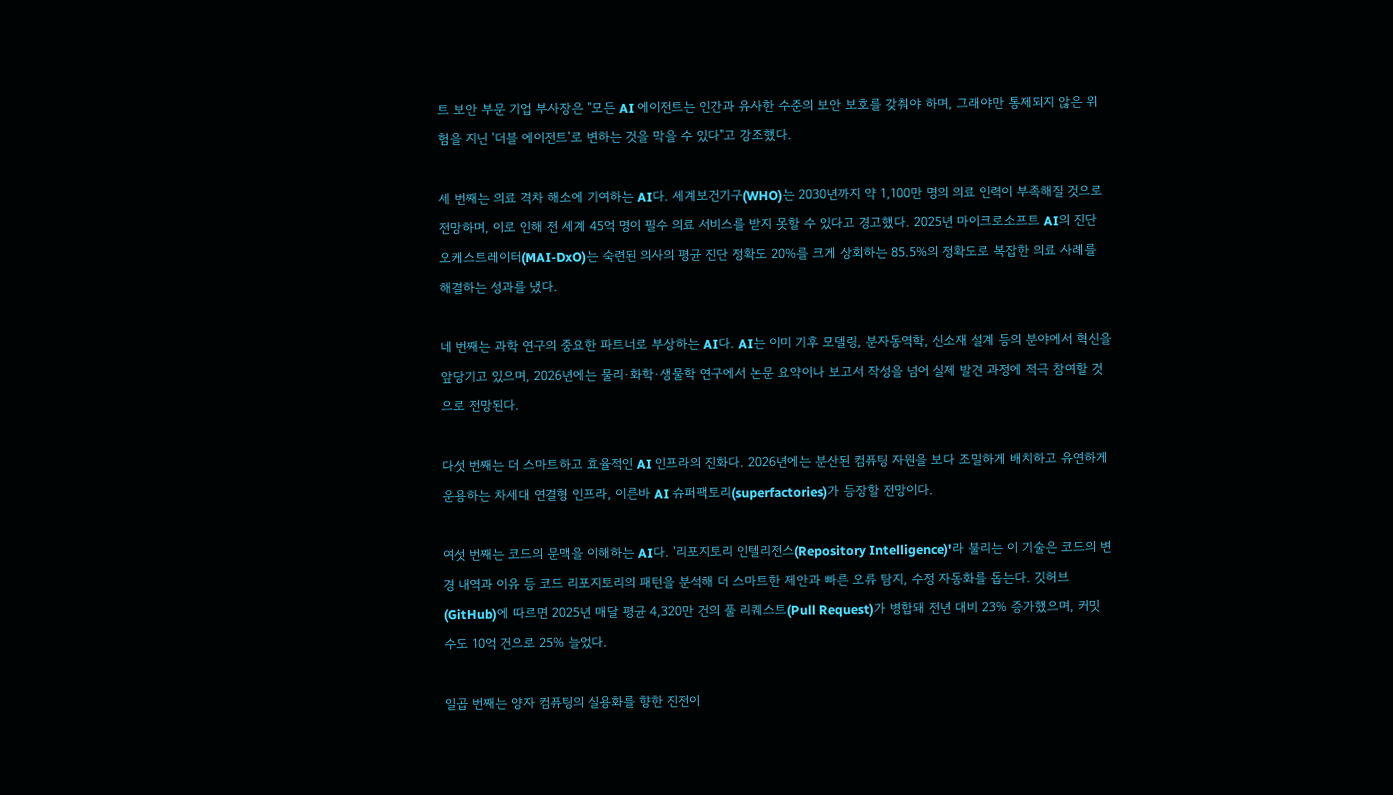트 보안 부문 기업 부사장은 "모든 AI 에이전트는 인간과 유사한 수준의 보안 보호를 갖춰야 하며, 그래야만 통제되지 않은 위험을 지닌 '더블 에이전트'로 변하는 것을 막을 수 있다"고 강조했다.

세 번째는 의료 격차 해소에 기여하는 AI다. 세계보건기구(WHO)는 2030년까지 약 1,100만 명의 의료 인력이 부족해질 것으로 전망하며, 이로 인해 전 세계 45억 명이 필수 의료 서비스를 받지 못할 수 있다고 경고했다. 2025년 마이크로소프트 AI의 진단 오케스트레이터(MAI-DxO)는 숙련된 의사의 평균 진단 정확도 20%를 크게 상회하는 85.5%의 정확도로 복잡한 의료 사례를 해결하는 성과를 냈다.

네 번째는 과학 연구의 중요한 파트너로 부상하는 AI다. AI는 이미 기후 모델링, 분자동역학, 신소재 설계 등의 분야에서 혁신을 앞당기고 있으며, 2026년에는 물리·화학·생물학 연구에서 논문 요약이나 보고서 작성을 넘어 실제 발견 과정에 적극 참여할 것으로 전망된다.

다섯 번째는 더 스마트하고 효율적인 AI 인프라의 진화다. 2026년에는 분산된 컴퓨팅 자원을 보다 조밀하게 배치하고 유연하게 운용하는 차세대 연결형 인프라, 이른바 AI 슈퍼팩토리(superfactories)가 등장할 전망이다.

여섯 번째는 코드의 문맥을 이해하는 AI다. '리포지토리 인텔리전스(Repository Intelligence)'라 불리는 이 기술은 코드의 변경 내역과 이유 등 코드 리포지토리의 패턴을 분석해 더 스마트한 제안과 빠른 오류 탐지, 수정 자동화를 돕는다. 깃허브(GitHub)에 따르면 2025년 매달 평균 4,320만 건의 풀 리퀘스트(Pull Request)가 병합돼 전년 대비 23% 증가했으며, 커밋 수도 10억 건으로 25% 늘었다.

일곱 번째는 양자 컴퓨팅의 실용화를 향한 진전이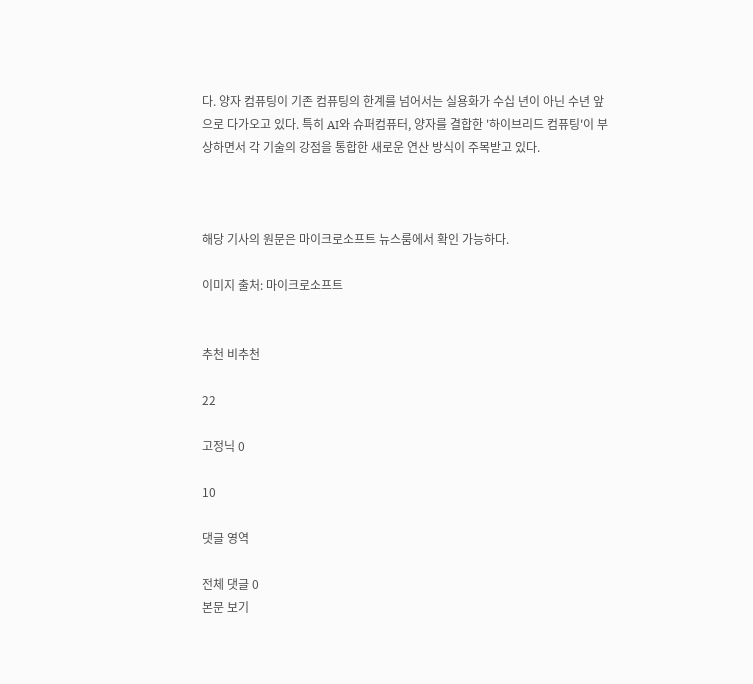다. 양자 컴퓨팅이 기존 컴퓨팅의 한계를 넘어서는 실용화가 수십 년이 아닌 수년 앞으로 다가오고 있다. 특히 AI와 슈퍼컴퓨터, 양자를 결합한 '하이브리드 컴퓨팅'이 부상하면서 각 기술의 강점을 통합한 새로운 연산 방식이 주목받고 있다.



해당 기사의 원문은 마이크로소프트 뉴스룸에서 확인 가능하다.

이미지 출처: 마이크로소프트


추천 비추천

22

고정닉 0

10

댓글 영역

전체 댓글 0
본문 보기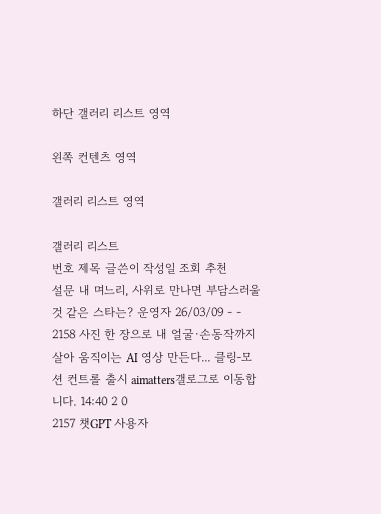하단 갤러리 리스트 영역

왼쪽 컨텐츠 영역

갤러리 리스트 영역

갤러리 리스트
번호 제목 글쓴이 작성일 조회 추천
설문 내 며느리, 사위로 만나면 부담스러울 것 같은 스타는? 운영자 26/03/09 - -
2158 사진 한 장으로 내 얼굴·손동작까지 살아 움직이는 AI 영상 만든다... 클링-모션 컨트롤 출시 aimatters갤로그로 이동합니다. 14:40 2 0
2157 챗GPT 사용자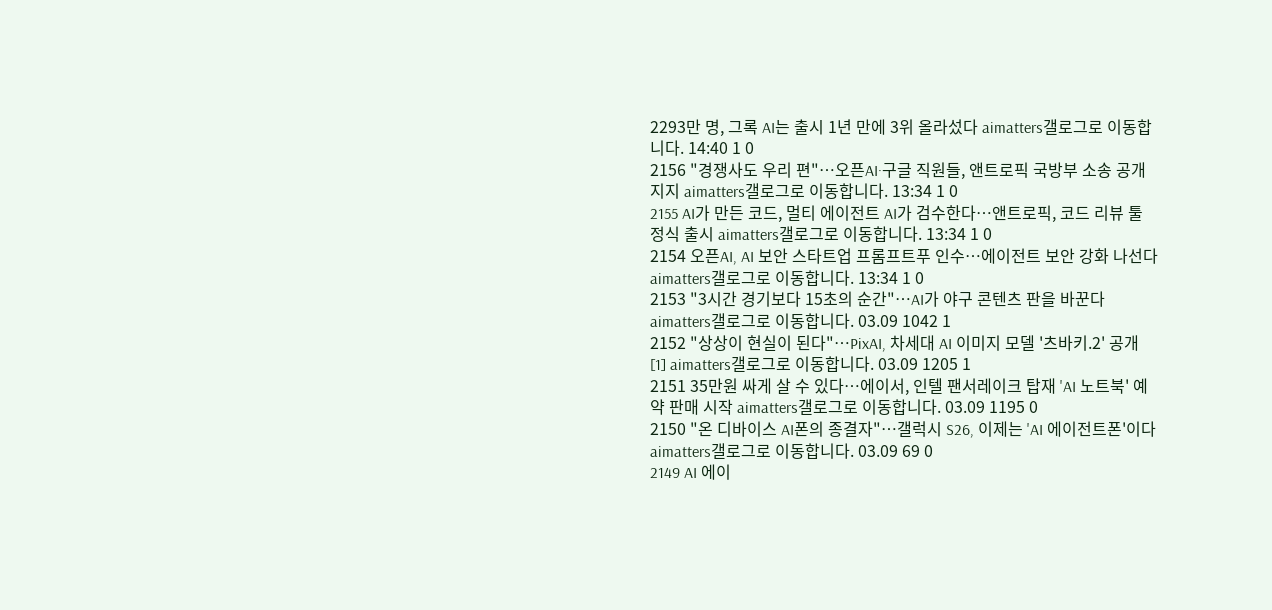2293만 명, 그록 AI는 출시 1년 만에 3위 올라섰다 aimatters갤로그로 이동합니다. 14:40 1 0
2156 "경쟁사도 우리 편"…오픈AI·구글 직원들, 앤트로픽 국방부 소송 공개 지지 aimatters갤로그로 이동합니다. 13:34 1 0
2155 AI가 만든 코드, 멀티 에이전트 AI가 검수한다…앤트로픽, 코드 리뷰 툴 정식 출시 aimatters갤로그로 이동합니다. 13:34 1 0
2154 오픈AI, AI 보안 스타트업 프롬프트푸 인수…에이전트 보안 강화 나선다 aimatters갤로그로 이동합니다. 13:34 1 0
2153 "3시간 경기보다 15초의 순간"…AI가 야구 콘텐츠 판을 바꾼다 aimatters갤로그로 이동합니다. 03.09 1042 1
2152 "상상이 현실이 된다"…PixAI, 차세대 AI 이미지 모델 '츠바키.2' 공개 [1] aimatters갤로그로 이동합니다. 03.09 1205 1
2151 35만원 싸게 살 수 있다…에이서, 인텔 팬서레이크 탑재 'AI 노트북' 예약 판매 시작 aimatters갤로그로 이동합니다. 03.09 1195 0
2150 "온 디바이스 AI폰의 종결자"…갤럭시 S26, 이제는 'AI 에이전트폰'이다 aimatters갤로그로 이동합니다. 03.09 69 0
2149 AI 에이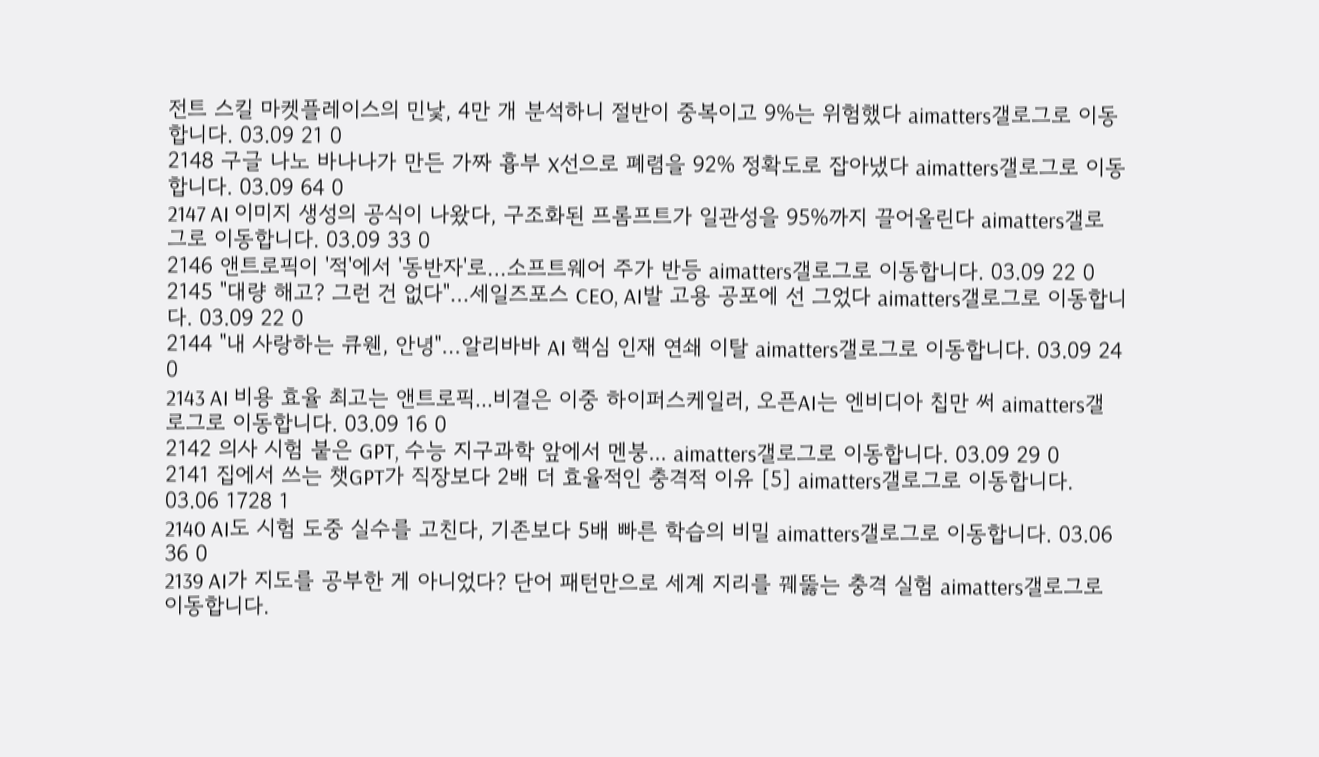전트 스킬 마켓플레이스의 민낯, 4만 개 분석하니 절반이 중복이고 9%는 위험했다 aimatters갤로그로 이동합니다. 03.09 21 0
2148 구글 나노 바나나가 만든 가짜 흉부 X선으로 폐렴을 92% 정확도로 잡아냈다 aimatters갤로그로 이동합니다. 03.09 64 0
2147 AI 이미지 생성의 공식이 나왔다, 구조화된 프롬프트가 일관성을 95%까지 끌어올린다 aimatters갤로그로 이동합니다. 03.09 33 0
2146 앤트로픽이 '적'에서 '동반자'로…소프트웨어 주가 반등 aimatters갤로그로 이동합니다. 03.09 22 0
2145 "대량 해고? 그런 건 없다"…세일즈포스 CEO, AI발 고용 공포에 선 그었다 aimatters갤로그로 이동합니다. 03.09 22 0
2144 "내 사랑하는 큐웬, 안녕"…알리바바 AI 핵심 인재 연쇄 이탈 aimatters갤로그로 이동합니다. 03.09 24 0
2143 AI 비용 효율 최고는 앤트로픽...비결은 이중 하이퍼스케일러, 오픈AI는 엔비디아 칩만 써 aimatters갤로그로 이동합니다. 03.09 16 0
2142 의사 시험 붙은 GPT, 수능 지구과학 앞에서 멘붕... aimatters갤로그로 이동합니다. 03.09 29 0
2141 집에서 쓰는 챗GPT가 직장보다 2배 더 효율적인 충격적 이유 [5] aimatters갤로그로 이동합니다. 03.06 1728 1
2140 AI도 시험 도중 실수를 고친다, 기존보다 5배 빠른 학습의 비밀 aimatters갤로그로 이동합니다. 03.06 36 0
2139 AI가 지도를 공부한 게 아니었다? 단어 패턴만으로 세계 지리를 꿰뚫는 충격 실험 aimatters갤로그로 이동합니다.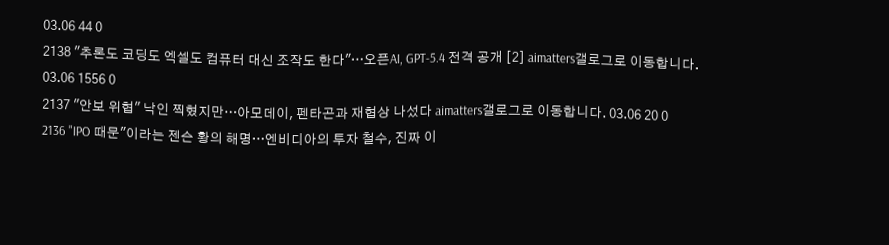03.06 44 0
2138 "추론도 코딩도 엑셀도 컴퓨터 대신 조작도 한다"…오픈AI, GPT-5.4 전격 공개 [2] aimatters갤로그로 이동합니다. 03.06 1556 0
2137 "안보 위협" 낙인 찍혔지만…아모데이, 펜타곤과 재협상 나섰다 aimatters갤로그로 이동합니다. 03.06 20 0
2136 "IPO 때문"이라는 젠슨 황의 해명…엔비디아의 투자 철수, 진짜 이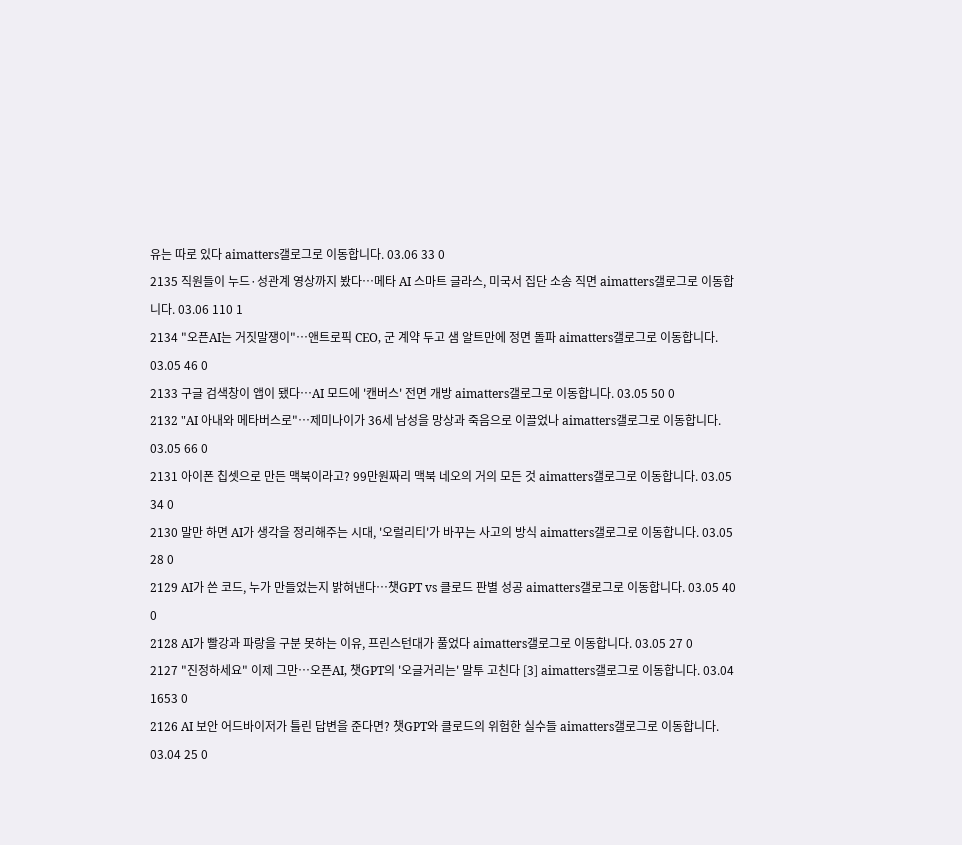유는 따로 있다 aimatters갤로그로 이동합니다. 03.06 33 0
2135 직원들이 누드·성관계 영상까지 봤다…메타 AI 스마트 글라스, 미국서 집단 소송 직면 aimatters갤로그로 이동합니다. 03.06 110 1
2134 "오픈AI는 거짓말쟁이"…앤트로픽 CEO, 군 계약 두고 샘 알트만에 정면 돌파 aimatters갤로그로 이동합니다. 03.05 46 0
2133 구글 검색창이 앱이 됐다…AI 모드에 '캔버스' 전면 개방 aimatters갤로그로 이동합니다. 03.05 50 0
2132 "AI 아내와 메타버스로"…제미나이가 36세 남성을 망상과 죽음으로 이끌었나 aimatters갤로그로 이동합니다. 03.05 66 0
2131 아이폰 칩셋으로 만든 맥북이라고? 99만원짜리 맥북 네오의 거의 모든 것 aimatters갤로그로 이동합니다. 03.05 34 0
2130 말만 하면 AI가 생각을 정리해주는 시대, '오럴리티'가 바꾸는 사고의 방식 aimatters갤로그로 이동합니다. 03.05 28 0
2129 AI가 쓴 코드, 누가 만들었는지 밝혀낸다…챗GPT vs 클로드 판별 성공 aimatters갤로그로 이동합니다. 03.05 40 0
2128 AI가 빨강과 파랑을 구분 못하는 이유, 프린스턴대가 풀었다 aimatters갤로그로 이동합니다. 03.05 27 0
2127 "진정하세요" 이제 그만…오픈AI, 챗GPT의 '오글거리는' 말투 고친다 [3] aimatters갤로그로 이동합니다. 03.04 1653 0
2126 AI 보안 어드바이저가 틀린 답변을 준다면? 챗GPT와 클로드의 위험한 실수들 aimatters갤로그로 이동합니다. 03.04 25 0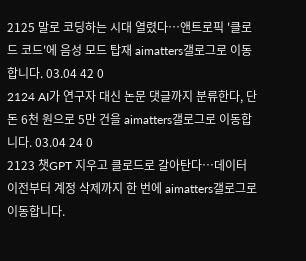2125 말로 코딩하는 시대 열렸다…앤트로픽 '클로드 코드'에 음성 모드 탑재 aimatters갤로그로 이동합니다. 03.04 42 0
2124 AI가 연구자 대신 논문 댓글까지 분류한다, 단돈 6천 원으로 5만 건을 aimatters갤로그로 이동합니다. 03.04 24 0
2123 챗GPT 지우고 클로드로 갈아탄다…데이터 이전부터 계정 삭제까지 한 번에 aimatters갤로그로 이동합니다.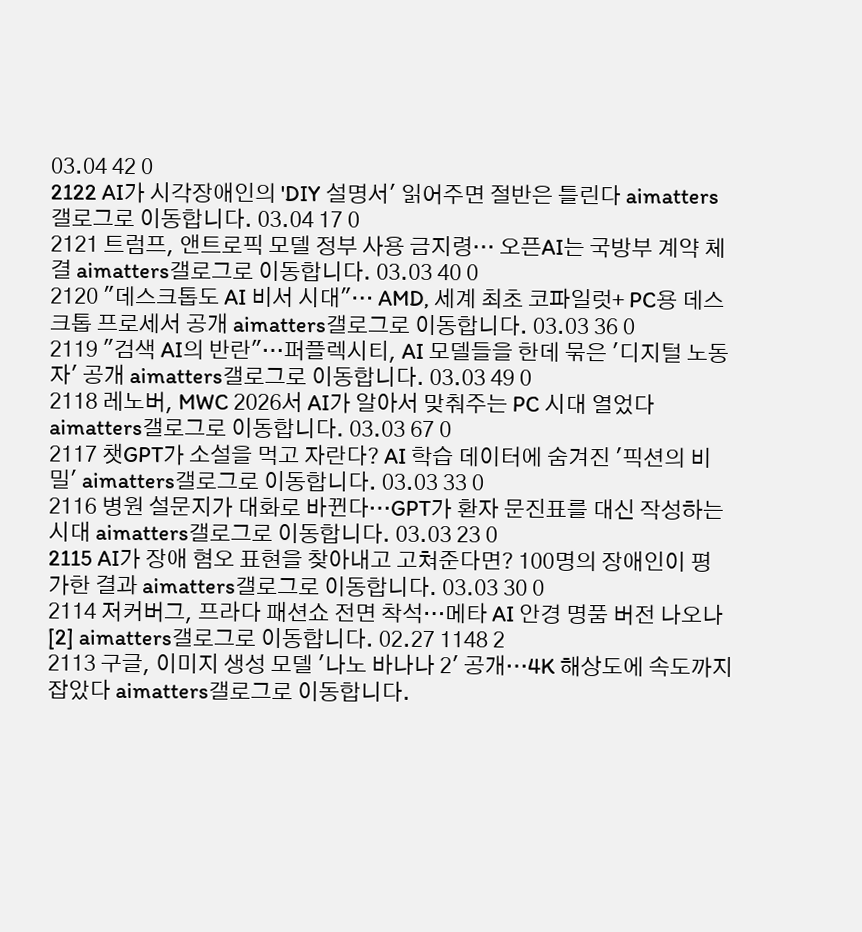03.04 42 0
2122 AI가 시각장애인의 'DIY 설명서' 읽어주면 절반은 틀린다 aimatters갤로그로 이동합니다. 03.04 17 0
2121 트럼프, 앤트로픽 모델 정부 사용 금지령… 오픈AI는 국방부 계약 체결 aimatters갤로그로 이동합니다. 03.03 40 0
2120 "데스크톱도 AI 비서 시대"… AMD, 세계 최초 코파일럿+ PC용 데스크톱 프로세서 공개 aimatters갤로그로 이동합니다. 03.03 36 0
2119 "검색 AI의 반란"…퍼플렉시티, AI 모델들을 한데 묶은 '디지털 노동자' 공개 aimatters갤로그로 이동합니다. 03.03 49 0
2118 레노버, MWC 2026서 AI가 알아서 맞춰주는 PC 시대 열었다 aimatters갤로그로 이동합니다. 03.03 67 0
2117 챗GPT가 소설을 먹고 자란다? AI 학습 데이터에 숨겨진 '픽션의 비밀' aimatters갤로그로 이동합니다. 03.03 33 0
2116 병원 설문지가 대화로 바뀐다…GPT가 환자 문진표를 대신 작성하는 시대 aimatters갤로그로 이동합니다. 03.03 23 0
2115 AI가 장애 혐오 표현을 찾아내고 고쳐준다면? 100명의 장애인이 평가한 결과 aimatters갤로그로 이동합니다. 03.03 30 0
2114 저커버그, 프라다 패션쇼 전면 착석…메타 AI 안경 명품 버전 나오나 [2] aimatters갤로그로 이동합니다. 02.27 1148 2
2113 구글, 이미지 생성 모델 '나노 바나나 2' 공개…4K 해상도에 속도까지 잡았다 aimatters갤로그로 이동합니다.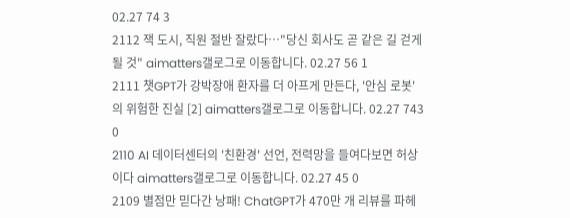02.27 74 3
2112 잭 도시, 직원 절반 잘랐다…"당신 회사도 곧 같은 길 걷게 될 것" aimatters갤로그로 이동합니다. 02.27 56 1
2111 챗GPT가 강박장애 환자를 더 아프게 만든다, '안심 로봇'의 위험한 진실 [2] aimatters갤로그로 이동합니다. 02.27 743 0
2110 AI 데이터센터의 '친환경' 선언, 전력망을 들여다보면 허상이다 aimatters갤로그로 이동합니다. 02.27 45 0
2109 별점만 믿다간 낭패! ChatGPT가 470만 개 리뷰를 파헤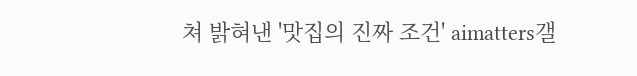쳐 밝혀낸 '맛집의 진짜 조건' aimatters갤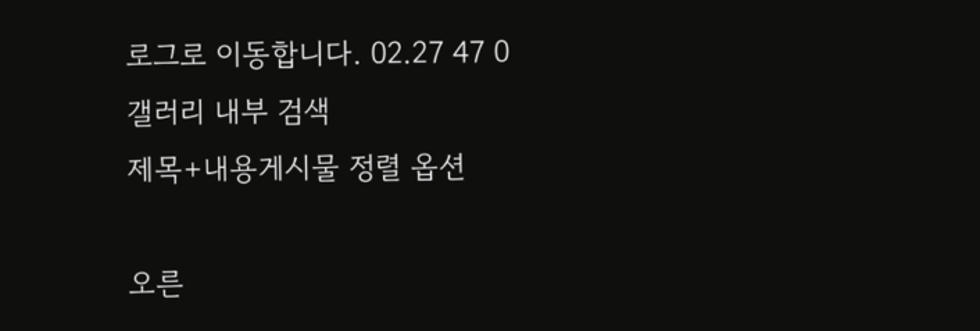로그로 이동합니다. 02.27 47 0
갤러리 내부 검색
제목+내용게시물 정렬 옵션

오른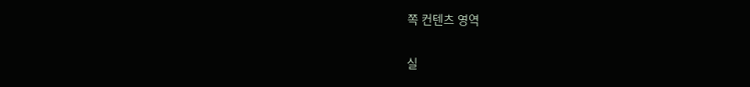쪽 컨텐츠 영역

실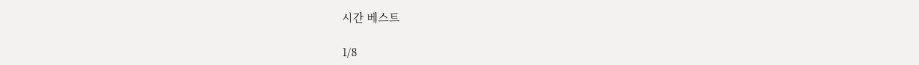시간 베스트

1/8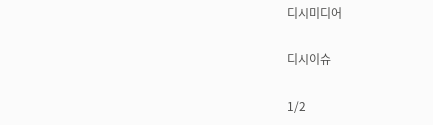디시미디어

디시이슈

1/2